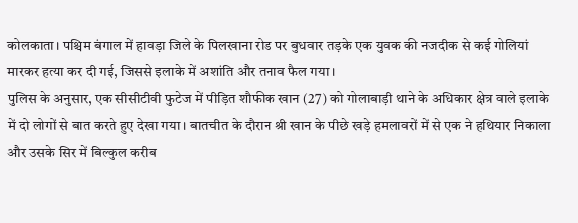कोलकाता। पश्चिम बंगाल में हावड़ा जिले के पिलखाना रोड पर बुधवार तड़के एक युवक की नजदीक से कई गोलियां मारकर हत्या कर दी गई, जिससे इलाके में अशांति और तनाव फैल गया।
पुलिस के अनुसार, एक सीसीटीवी फुटेज में पीड़ित शौफीक खान (27) को गोलाबाड़ी थाने के अधिकार क्षेत्र वाले इलाके में दो लोगों से बात करते हुए देखा गया। बातचीत के दौरान श्री खान के पीछे खड़े हमलावरों में से एक ने हथियार निकाला और उसके सिर में बिल्कुल करीब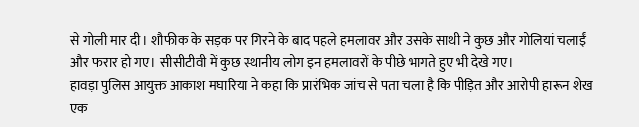से गोली मार दी। शौफीक के सड़क पर गिरने के बाद पहले हमलावर और उसके साथी ने कुछ और गोलियां चलाईं और फरार हो गए। सीसीटीवी में कुछ स्थानीय लोग इन हमलावरों के पीछे भागते हुए भी देखे गए।
हावड़ा पुलिस आयुक्त आकाश मघारिया ने कहा कि प्रारंभिक जांच से पता चला है कि पीड़ित और आरोपी हारून शेख एक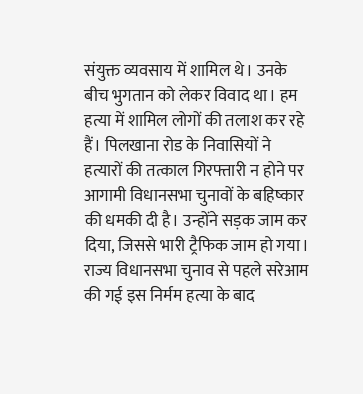संयुक्त व्यवसाय में शामिल थे। उनके बीच भुगतान को लेकर विवाद था। हम हत्या में शामिल लोगों की तलाश कर रहे हैं। पिलखाना रोड के निवासियों ने हत्यारों की तत्काल गिरफ्तारी न होने पर आगामी विधानसभा चुनावों के बहिष्कार की धमकी दी है। उन्होंने सड़क जाम कर दिया, जिससे भारी ट्रैफिक जाम हो गया।
राज्य विधानसभा चुनाव से पहले सरेआम की गई इस निर्मम हत्या के बाद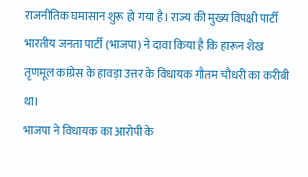राजनीतिक घमासान शुरू हो गया है। राज्य की मुख्य विपक्षी पार्टी भारतीय जनता पार्टी (भाजपा) ने दावा किया है कि हारून शेख तृणमूल कांग्रेस के हावड़ा उत्तर के विधायक गौतम चौधरी का करीबी था।
भाजपा ने विधायक का आरोपी के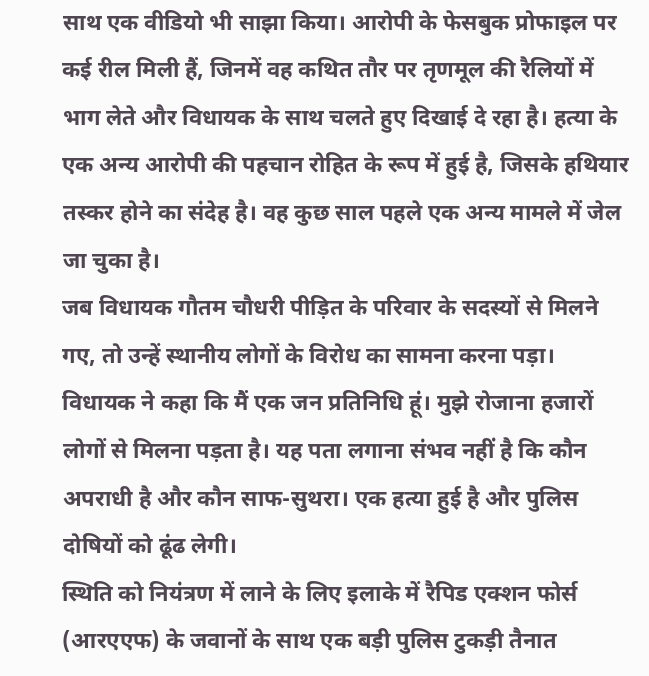साथ एक वीडियो भी साझा किया। आरोपी के फेसबुक प्रोफाइल पर कई रील मिली हैं, जिनमें वह कथित तौर पर तृणमूल की रैलियों में भाग लेते और विधायक के साथ चलते हुए दिखाई दे रहा है। हत्या के एक अन्य आरोपी की पहचान रोहित के रूप में हुई है, जिसके हथियार तस्कर होने का संदेह है। वह कुछ साल पहले एक अन्य मामले में जेल जा चुका है।
जब विधायक गौतम चौधरी पीड़ित के परिवार के सदस्यों से मिलने गए, तो उन्हें स्थानीय लोगों के विरोध का सामना करना पड़ा। विधायक ने कहा कि मैं एक जन प्रतिनिधि हूं। मुझे रोजाना हजारों लोगों से मिलना पड़ता है। यह पता लगाना संभव नहीं है कि कौन अपराधी है और कौन साफ-सुथरा। एक हत्या हुई है और पुलिस दोषियों को ढूंढ लेगी।
स्थिति को नियंत्रण में लाने के लिए इलाके में रैपिड एक्शन फोर्स (आरएएफ) के जवानों के साथ एक बड़ी पुलिस टुकड़ी तैनात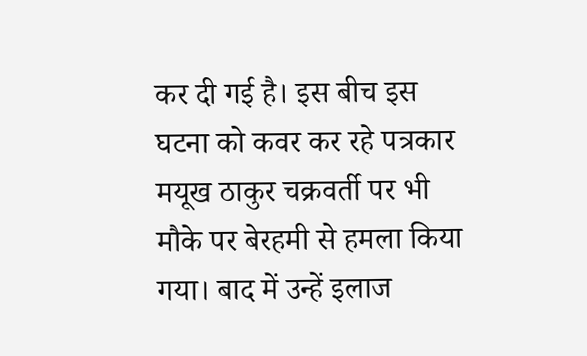कर दी गई है। इस बीच इस घटना को कवर कर रहे पत्रकार मयूख ठाकुर चक्रवर्ती पर भी मौके पर बेरहमी से हमला किया गया। बाद में उन्हें इलाज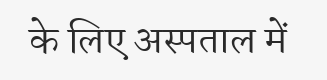के लिए अस्पताल में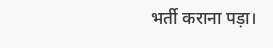भर्ती कराना पड़ा।